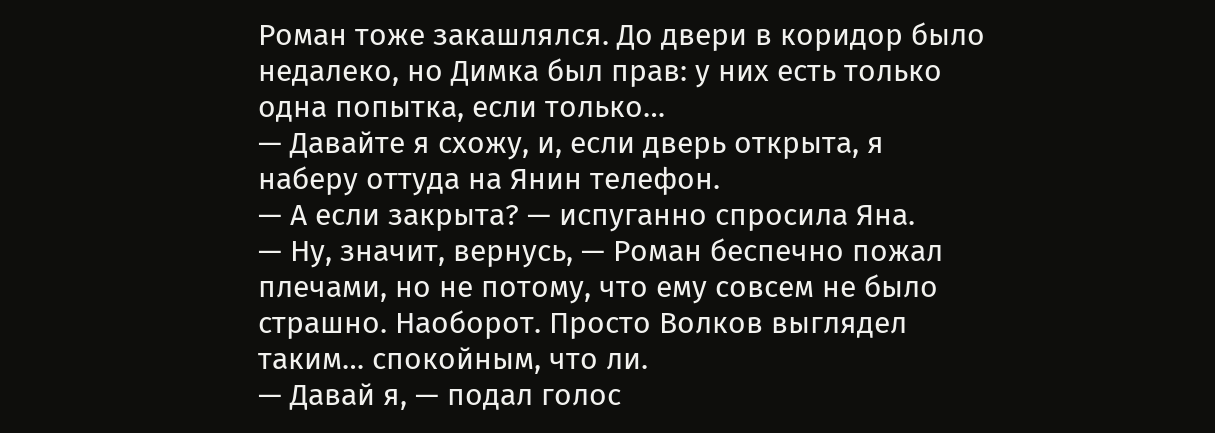Роман тоже закашлялся. До двери в коридор было недалеко, но Димка был прав: у них есть только одна попытка, если только…
— Давайте я схожу, и, если дверь открыта, я наберу оттуда на Янин телефон.
— А если закрыта? — испуганно спросила Яна.
— Ну, значит, вернусь, — Роман беспечно пожал плечами, но не потому, что ему совсем не было страшно. Наоборот. Просто Волков выглядел таким… спокойным, что ли.
— Давай я, — подал голос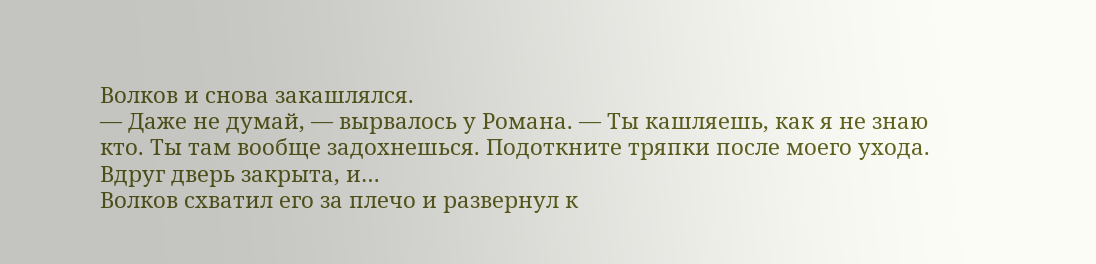Волков и снова закашлялся.
— Даже не думай, — вырвалось у Романа. — Ты кашляешь, как я не знаю кто. Ты там вообще задохнешься. Подоткните тряпки после моего ухода. Вдруг дверь закрыта, и…
Волков схватил его за плечо и развернул к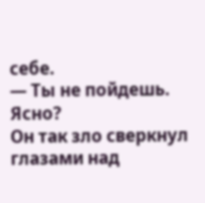себе.
— Ты не пойдешь. Ясно?
Он так зло сверкнул глазами над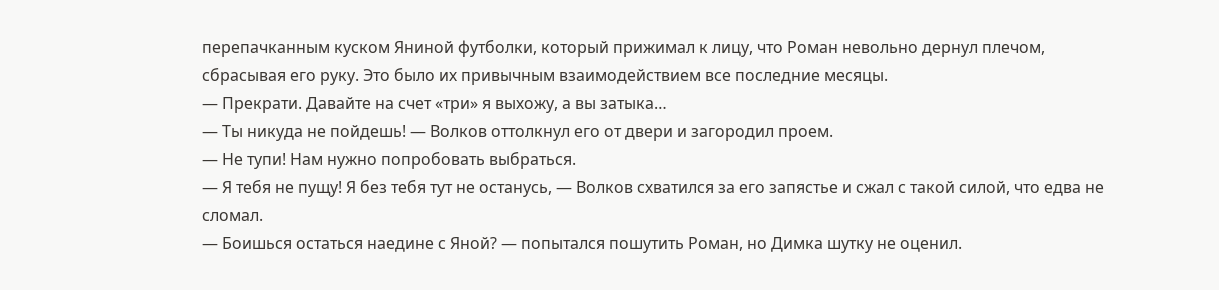перепачканным куском Яниной футболки, который прижимал к лицу, что Роман невольно дернул плечом, сбрасывая его руку. Это было их привычным взаимодействием все последние месяцы.
— Прекрати. Давайте на счет «три» я выхожу, а вы затыка…
— Ты никуда не пойдешь! — Волков оттолкнул его от двери и загородил проем.
— Не тупи! Нам нужно попробовать выбраться.
— Я тебя не пущу! Я без тебя тут не останусь, — Волков схватился за его запястье и сжал с такой силой, что едва не сломал.
— Боишься остаться наедине с Яной? — попытался пошутить Роман, но Димка шутку не оценил.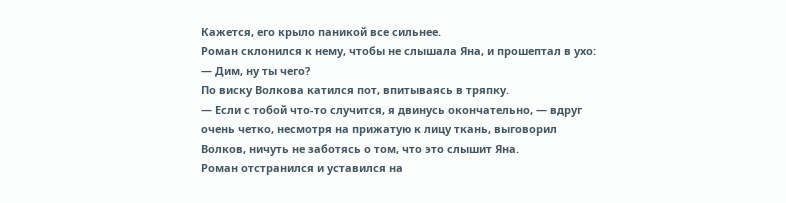Кажется, его крыло паникой все сильнее.
Роман склонился к нему, чтобы не слышала Яна, и прошептал в ухо:
— Дим, ну ты чего?
По виску Волкова катился пот, впитываясь в тряпку.
— Если с тобой что-то случится, я двинусь окончательно, — вдруг очень четко, несмотря на прижатую к лицу ткань, выговорил Волков, ничуть не заботясь о том, что это слышит Яна.
Роман отстранился и уставился на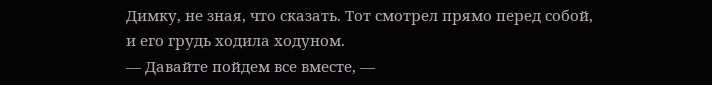Димку, не зная, что сказать. Тот смотрел прямо перед собой, и его грудь ходила ходуном.
— Давайте пойдем все вместе, —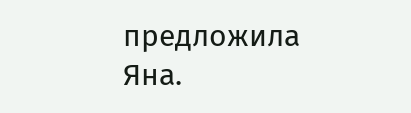предложила Яна.